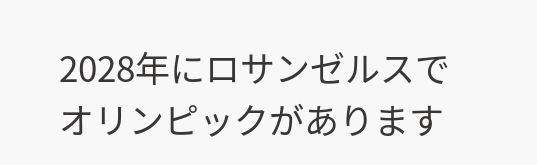2028年にロサンゼルスでオリンピックがあります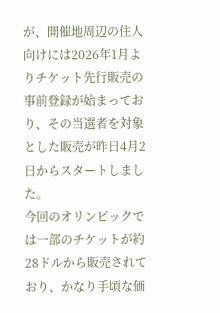が、開催地周辺の住人向けには2026年1月よりチケット先行販売の事前登録が始まっており、その当選者を対象とした販売が昨日4月2日からスタートしました。
今回のオリンピックでは一部のチケットが約28ドルから販売されており、かなり手頃な価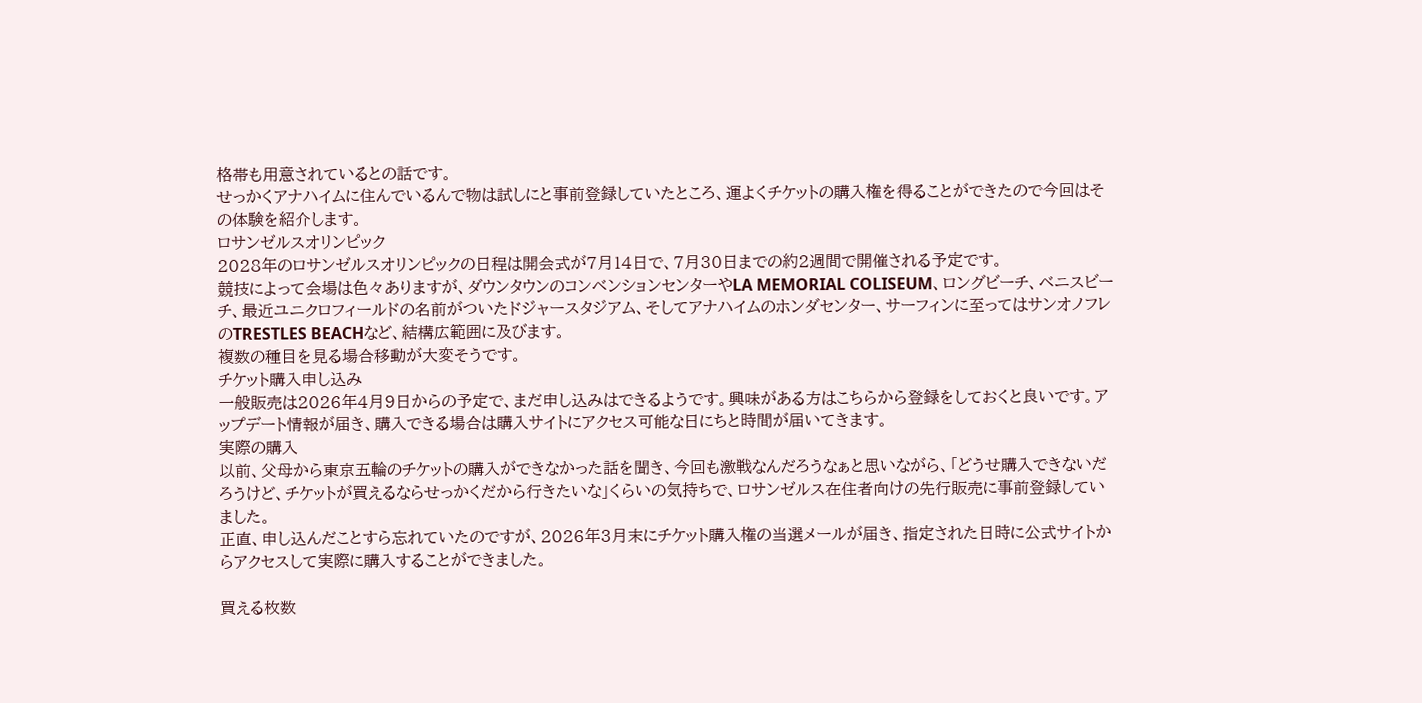格帯も用意されているとの話です。
せっかくアナハイムに住んでいるんで物は試しにと事前登録していたところ、運よくチケットの購入権を得ることができたので今回はその体験を紹介します。
ロサンゼルスオリンピック
2028年のロサンゼルスオリンピックの日程は開会式が7月14日で、7月30日までの約2週間で開催される予定です。
競技によって会場は色々ありますが、ダウンタウンのコンベンションセンターやLA MEMORIAL COLISEUM、ロングビーチ、ベニスビーチ、最近ユニクロフィールドの名前がついたドジャースタジアム、そしてアナハイムのホンダセンター、サーフィンに至ってはサンオノフレのTRESTLES BEACHなど、結構広範囲に及びます。
複数の種目を見る場合移動が大変そうです。
チケット購入申し込み
一般販売は2026年4月9日からの予定で、まだ申し込みはできるようです。興味がある方はこちらから登録をしておくと良いです。アップデート情報が届き、購入できる場合は購入サイトにアクセス可能な日にちと時間が届いてきます。
実際の購入
以前、父母から東京五輪のチケットの購入ができなかった話を聞き、今回も激戦なんだろうなぁと思いながら、「どうせ購入できないだろうけど、チケットが買えるならせっかくだから行きたいな」くらいの気持ちで、ロサンゼルス在住者向けの先行販売に事前登録していました。
正直、申し込んだことすら忘れていたのですが、2026年3月末にチケット購入権の当選メールが届き、指定された日時に公式サイトからアクセスして実際に購入することができました。

買える枚数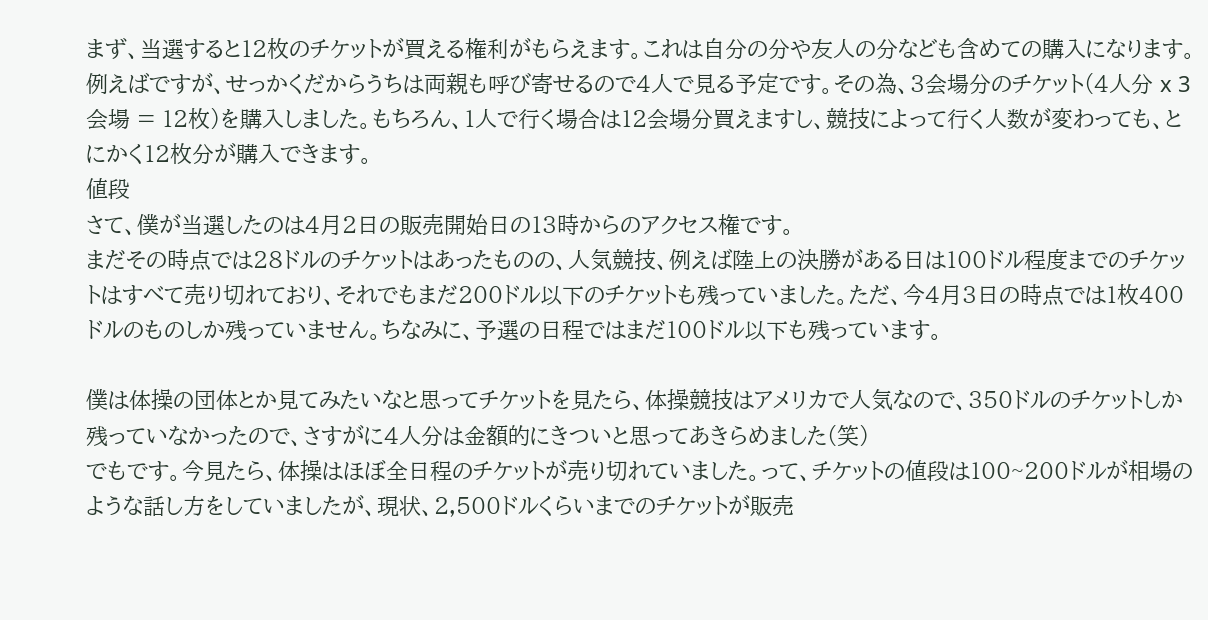まず、当選すると12枚のチケットが買える権利がもらえます。これは自分の分や友人の分なども含めての購入になります。
例えばですが、せっかくだからうちは両親も呼び寄せるので4人で見る予定です。その為、3会場分のチケット(4人分 x 3会場 = 12枚)を購入しました。もちろん、1人で行く場合は12会場分買えますし、競技によって行く人数が変わっても、とにかく12枚分が購入できます。
値段
さて、僕が当選したのは4月2日の販売開始日の13時からのアクセス権です。
まだその時点では28ドルのチケットはあったものの、人気競技、例えば陸上の決勝がある日は100ドル程度までのチケットはすべて売り切れており、それでもまだ200ドル以下のチケットも残っていました。ただ、今4月3日の時点では1枚400ドルのものしか残っていません。ちなみに、予選の日程ではまだ100ドル以下も残っています。

僕は体操の団体とか見てみたいなと思ってチケットを見たら、体操競技はアメリカで人気なので、350ドルのチケットしか残っていなかったので、さすがに4人分は金額的にきついと思ってあきらめました(笑)
でもです。今見たら、体操はほぼ全日程のチケットが売り切れていました。って、チケットの値段は100~200ドルが相場のような話し方をしていましたが、現状、2,500ドルくらいまでのチケットが販売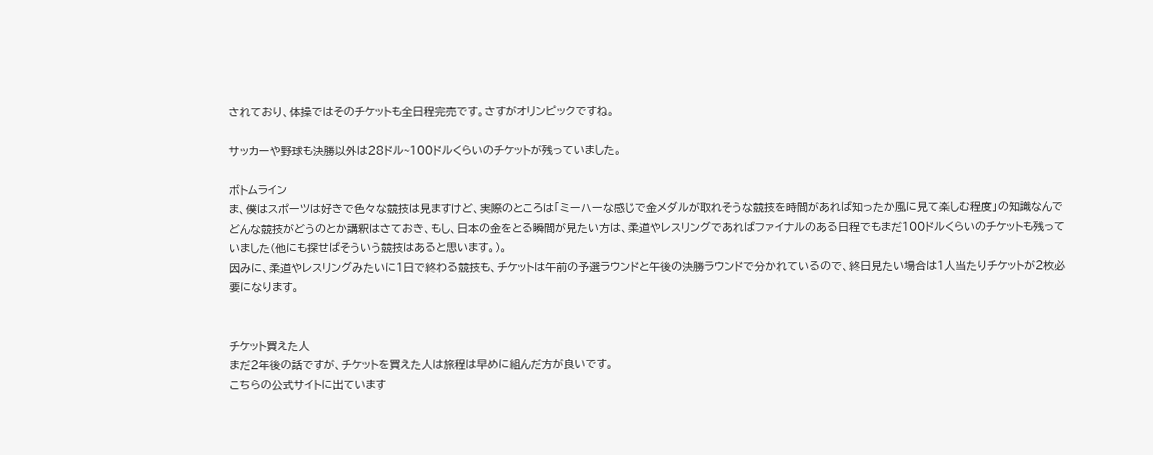されており、体操ではそのチケットも全日程完売です。さすがオリンピックですね。

サッカーや野球も決勝以外は28ドル~100ドルくらいのチケットが残っていました。

ボトムライン
ま、僕はスポーツは好きで色々な競技は見ますけど、実際のところは「ミーハーな感じで金メダルが取れそうな競技を時間があれば知ったか風に見て楽しむ程度」の知識なんでどんな競技がどうのとか講釈はさておき、もし、日本の金をとる瞬間が見たい方は、柔道やレスリングであればファイナルのある日程でもまだ100ドルくらいのチケットも残っていました(他にも探せばそういう競技はあると思います。)。
因みに、柔道やレスリングみたいに1日で終わる競技も、チケットは午前の予選ラウンドと午後の決勝ラウンドで分かれているので、終日見たい場合は1人当たりチケットが2枚必要になります。


チケット買えた人
まだ2年後の話ですが、チケットを買えた人は旅程は早めに組んだ方が良いです。
こちらの公式サイトに出ています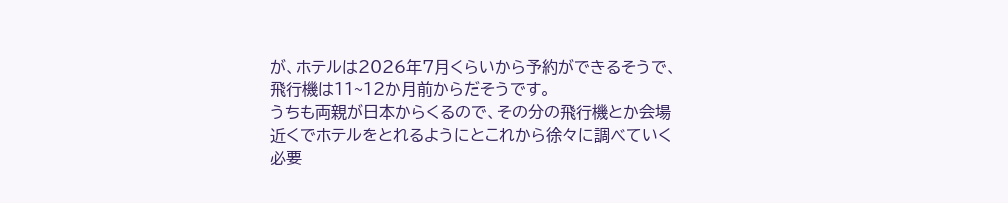が、ホテルは2026年7月くらいから予約ができるそうで、飛行機は11~12か月前からだそうです。
うちも両親が日本からくるので、その分の飛行機とか会場近くでホテルをとれるようにとこれから徐々に調べていく必要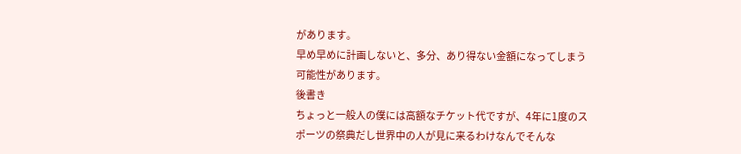があります。
早め早めに計画しないと、多分、あり得ない金額になってしまう可能性があります。
後書き
ちょっと一般人の僕には高額なチケット代ですが、4年に1度のスポーツの祭典だし世界中の人が見に来るわけなんでそんな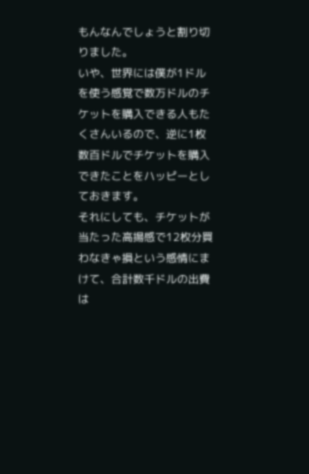もんなんでしょうと割り切りました。
いや、世界には僕が1ドルを使う感覚で数万ドルのチケットを購入できる人もたくさんいるので、逆に1枚数百ドルでチケットを購入できたことをハッピーとしておきます。
それにしても、チケットが当たった高揚感で12枚分買わなきゃ損という感情にまけて、合計数千ドルの出費は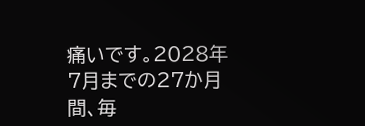痛いです。2028年7月までの27か月間、毎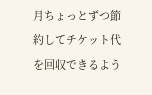月ちょっとずつ節約してチケット代を回収できるよう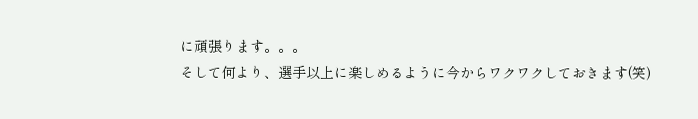に頑張ります。。。
そして何より、選手以上に楽しめるように今からワクワクしておきます(笑)